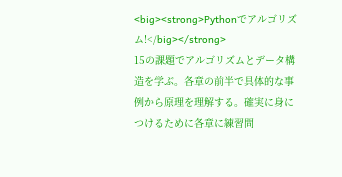<big><strong>Pythonでアルゴリズム!</big></strong>
15の課題でアルゴリズムとデータ構造を学ぶ。各章の前半で具体的な事例から原理を理解する。確実に身につけるために各章に練習問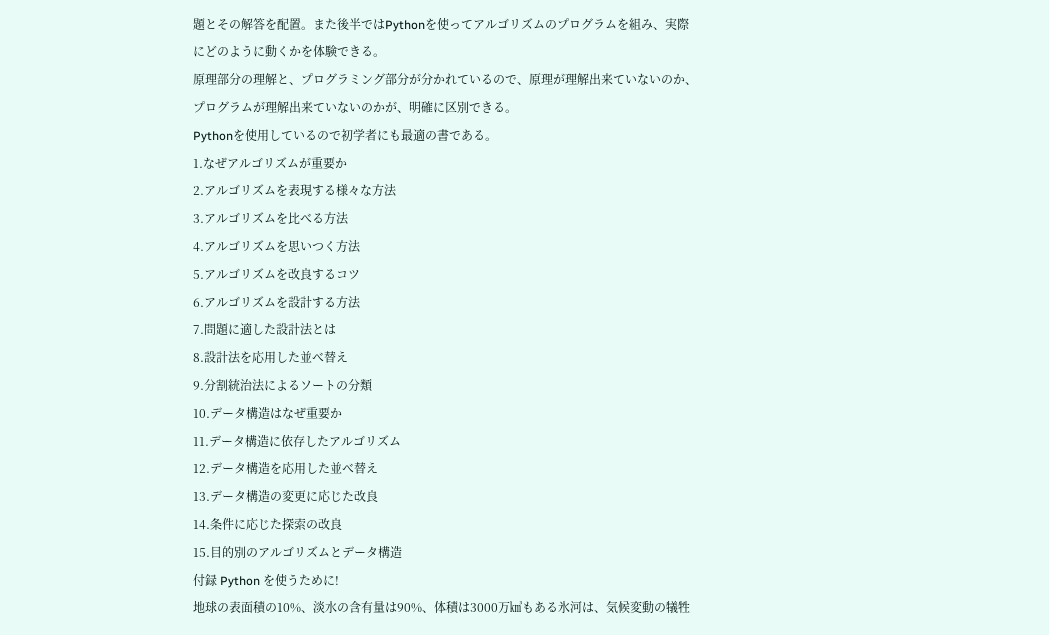題とその解答を配置。また後半ではPythonを使ってアルゴリズムのプログラムを組み、実際にどのように動くかを体験できる。
原理部分の理解と、プログラミング部分が分かれているので、原理が理解出来ていないのか、プログラムが理解出来ていないのかが、明確に区別できる。
Pythonを使用しているので初学者にも最適の書である。
1.なぜアルゴリズムが重要か
2.アルゴリズムを表現する様々な方法
3.アルゴリズムを比べる方法
4.アルゴリズムを思いつく方法
5.アルゴリズムを改良するコツ
6.アルゴリズムを設計する方法
7.問題に適した設計法とは
8.設計法を応用した並べ替え
9.分割統治法によるソートの分類
10.データ構造はなぜ重要か
11.データ構造に依存したアルゴリズム
12.データ構造を応用した並べ替え
13.データ構造の変更に応じた改良
14.条件に応じた探索の改良
15.目的別のアルゴリズムとデータ構造
付録 Python を使うために!
地球の表面積の10%、淡水の含有量は90%、体積は3000万㎦もある氷河は、気候変動の犠牲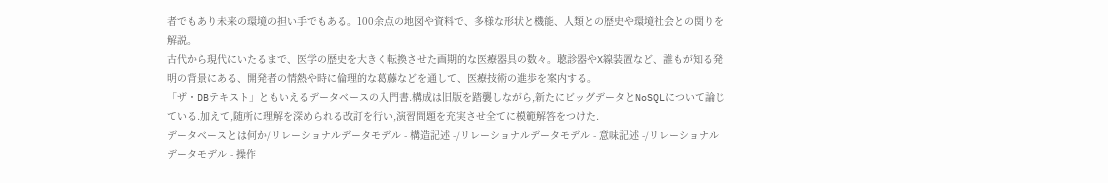者でもあり未来の環境の担い手でもある。100余点の地図や資料で、多様な形状と機能、人類との歴史や環境社会との関りを解説。
古代から現代にいたるまで、医学の歴史を大きく転換させた画期的な医療器具の数々。聴診器やX線装置など、誰もが知る発明の背景にある、開発者の情熱や時に倫理的な葛藤などを通して、医療技術の進歩を案内する。
「ザ・DBテキスト」ともいえるデータベースの入門書.構成は旧版を踏襲しながら,新たにビッグデータとNoSQLについて論じている.加えて,随所に理解を深められる改訂を行い,演習問題を充実させ全てに模範解答をつけた.
データベースとは何か/リレーショナルデータモデル - 構造記述 -/リレーショナルデータモデル - 意味記述 -/リレーショナルデータモデル - 操作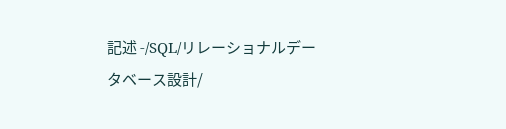記述 -/SQL/リレーショナルデータベース設計/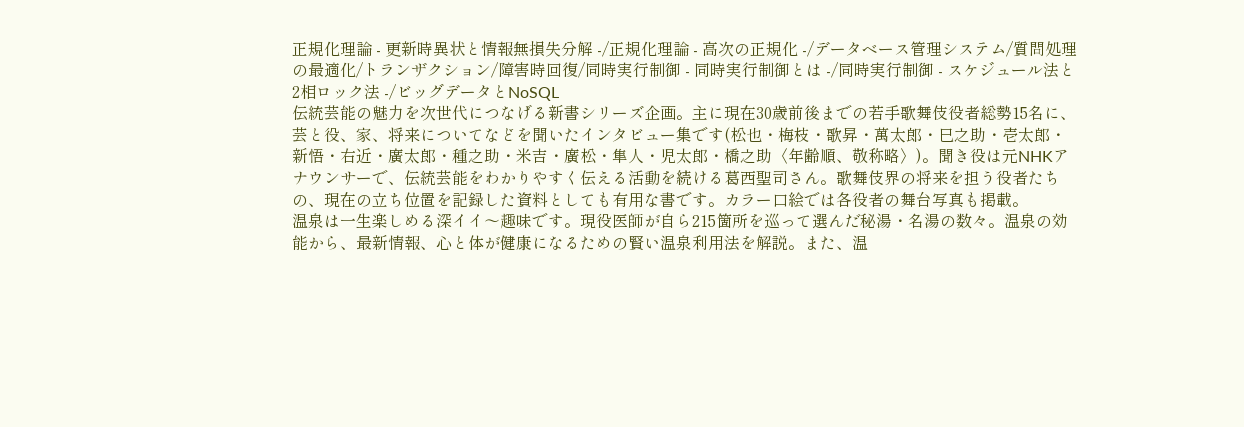正規化理論 - 更新時異状と情報無損失分解 -/正規化理論 - 高次の正規化 -/データベース管理システム/質問処理の最適化/トランザクション/障害時回復/同時実行制御 - 同時実行制御とは -/同時実行制御 - スケジュール法と2相ロック法 -/ビッグデータとNoSQL
伝統芸能の魅力を次世代につなげる新書シリーズ企画。主に現在30歳前後までの若手歌舞伎役者総勢15名に、芸と役、家、将来についてなどを聞いたインタビュー集です(松也・梅枝・歌昇・萬太郎・巳之助・壱太郎・新悟・右近・廣太郎・種之助・米吉・廣松・隼人・児太郎・橋之助〈年齢順、敬称略〉)。聞き役は元NHKアナウンサーで、伝統芸能をわかりやすく伝える活動を続ける葛西聖司さん。歌舞伎界の将来を担う役者たちの、現在の立ち位置を記録した資料としても有用な書です。カラー口絵では各役者の舞台写真も掲載。
温泉は一生楽しめる深イイ〜趣味です。現役医師が自ら215箇所を巡って選んだ秘湯・名湯の数々。温泉の効能から、最新情報、心と体が健康になるための賢い温泉利用法を解説。また、温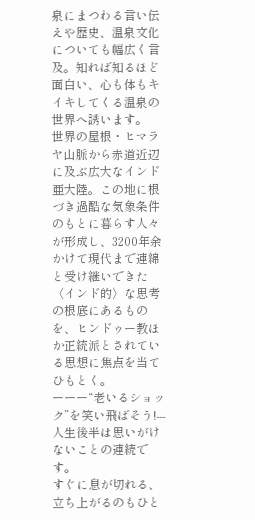泉にまつわる言い伝えや歴史、温泉文化についても幅広く言及。知れば知るほど面白い、心も体もキイキしてくる温泉の世界へ誘います。
世界の屋根・ヒマラヤ山脈から赤道近辺に及ぶ広大なインド亜大陸。この地に根づき過酷な気象条件のもとに暮らす人々が形成し、3200年余かけて現代まで連綿と受け継いできた〈インド的〉な思考の根底にあるものを、ヒンドゥー教ほか正統派とされている思想に焦点を当てひもとく。
ーーー“老いるショック”を笑い飛ばそう!---
人生後半は思いがけないことの連続です。
すぐに息が切れる、立ち上がるのもひと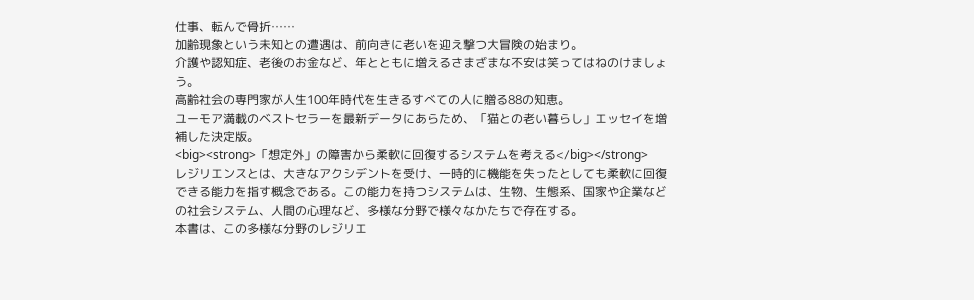仕事、転んで骨折……
加齢現象という未知との遭遇は、前向きに老いを迎え撃つ大冒険の始まり。
介護や認知症、老後のお金など、年とともに増えるさまざまな不安は笑ってはねのけましょう。
高齢社会の専門家が人生100年時代を生きるすべての人に贈る88の知恵。
ユーモア満載のベストセラーを最新データにあらため、「猫との老い暮らし」エッセイを増補した決定版。
<big><strong>「想定外」の障害から柔軟に回復するシステムを考える</big></strong>
レジリエンスとは、大きなアクシデントを受け、一時的に機能を失ったとしても柔軟に回復できる能力を指す概念である。この能力を持つシステムは、生物、生態系、国家や企業などの社会システム、人間の心理など、多様な分野で様々なかたちで存在する。
本書は、この多様な分野のレジリエ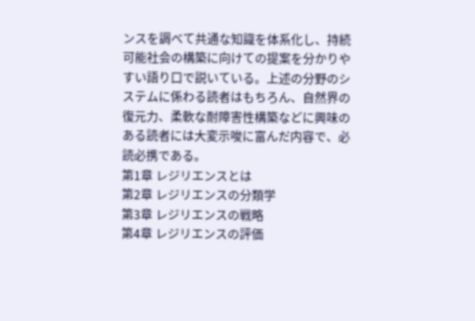ンスを調べて共通な知識を体系化し、持続可能社会の構築に向けての提案を分かりやすい語り口で説いている。上述の分野のシステムに係わる読者はもちろん、自然界の復元力、柔軟な耐障害性構築などに興味のある読者には大変示唆に富んだ内容で、必読必携である。
第1章 レジリエンスとは
第2章 レジリエンスの分類学
第3章 レジリエンスの戦略
第4章 レジリエンスの評価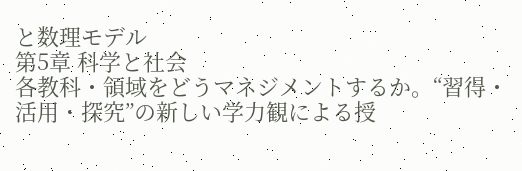と数理モデル
第5章 科学と社会
各教科・領域をどうマネジメントするか。“習得・活用・探究”の新しい学力観による授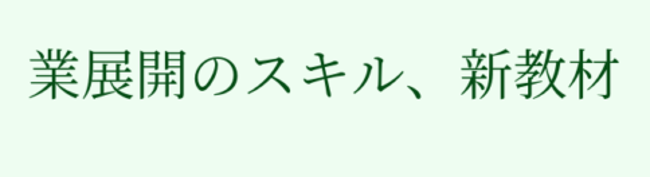業展開のスキル、新教材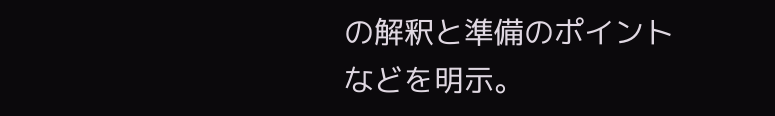の解釈と準備のポイントなどを明示。